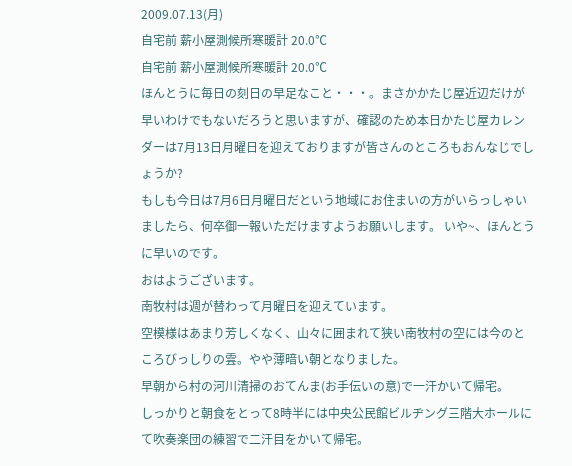2009.07.13(月)
自宅前 薪小屋測候所寒暖計 20.0℃
自宅前 薪小屋測候所寒暖計 20.0℃
ほんとうに毎日の刻日の早足なこと・・・。まさかかたじ屋近辺だけが早いわけでもないだろうと思いますが、確認のため本日かたじ屋カレンダーは7月13日月曜日を迎えておりますが皆さんのところもおんなじでしょうか?
もしも今日は7月6日月曜日だという地域にお住まいの方がいらっしゃいましたら、何卒御一報いただけますようお願いします。 いや~、ほんとうに早いのです。
おはようございます。
南牧村は週が替わって月曜日を迎えています。
空模様はあまり芳しくなく、山々に囲まれて狭い南牧村の空には今のところびっしりの雲。やや薄暗い朝となりました。
早朝から村の河川清掃のおてんま(お手伝いの意)で一汗かいて帰宅。
しっかりと朝食をとって8時半には中央公民館ビルヂング三階大ホールにて吹奏楽団の練習で二汗目をかいて帰宅。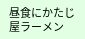昼食にかたじ屋ラーメン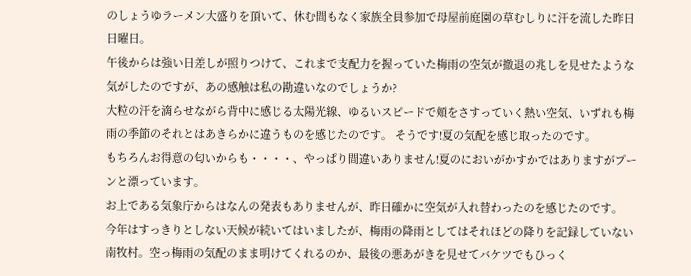のしょうゆラーメン大盛りを頂いて、休む間もなく家族全員参加で母屋前庭園の草むしりに汗を流した昨日日曜日。
午後からは強い日差しが照りつけて、これまで支配力を握っていた梅雨の空気が撤退の兆しを見せたような気がしたのですが、あの感触は私の勘違いなのでしょうか?
大粒の汗を滴らせながら背中に感じる太陽光線、ゆるいスピードで頬をさすっていく熱い空気、いずれも梅雨の季節のそれとはあきらかに違うものを感じたのです。 そうです!夏の気配を感じ取ったのです。
もちろんお得意の匂いからも・・・・、やっぱり間違いありません!夏のにおいがかすかではありますがプーンと漂っています。
お上である気象庁からはなんの発表もありませんが、昨日確かに空気が入れ替わったのを感じたのです。
今年はすっきりとしない天候が続いてはいましたが、梅雨の降雨としてはそれほどの降りを記録していない南牧村。空っ梅雨の気配のまま明けてくれるのか、最後の悪あがきを見せてバケツでもひっく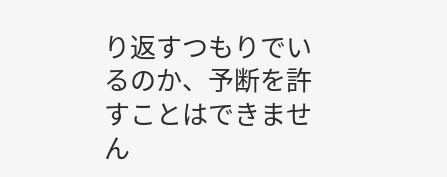り返すつもりでいるのか、予断を許すことはできません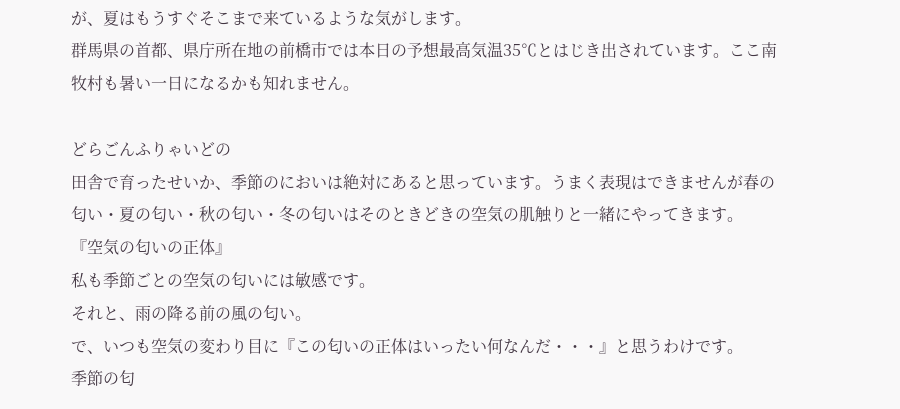が、夏はもうすぐそこまで来ているような気がします。
群馬県の首都、県庁所在地の前橋市では本日の予想最高気温35℃とはじき出されています。ここ南牧村も暑い一日になるかも知れません。

どらごんふりゃいどの
田舎で育ったせいか、季節のにおいは絶対にあると思っています。うまく表現はできませんが春の匂い・夏の匂い・秋の匂い・冬の匂いはそのときどきの空気の肌触りと一緒にやってきます。
『空気の匂いの正体』
私も季節ごとの空気の匂いには敏感です。
それと、雨の降る前の風の匂い。
で、いつも空気の変わり目に『この匂いの正体はいったい何なんだ・・・』と思うわけです。
季節の匂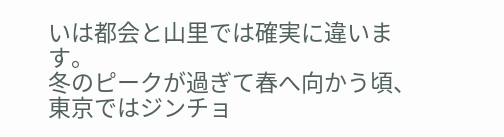いは都会と山里では確実に違います。
冬のピークが過ぎて春へ向かう頃、東京ではジンチョ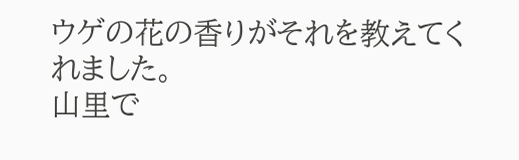ウゲの花の香りがそれを教えてくれました。
山里で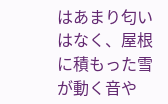はあまり匂いはなく、屋根に積もった雪が動く音や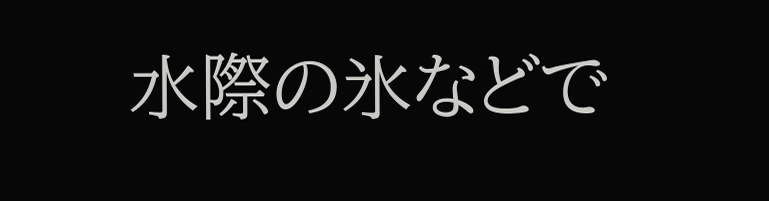水際の氷などで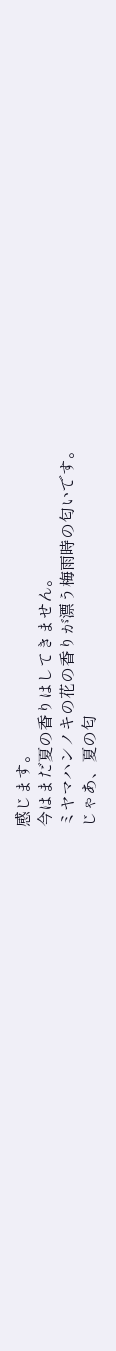感じます。
今はまだ夏の香りはしてきません。
ミヤマハンノキの花の香りが漂う梅雨時の匂いです。
じゃあ、夏の匂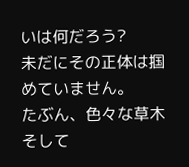いは何だろう?
未だにその正体は掴めていません。
たぶん、色々な草木そして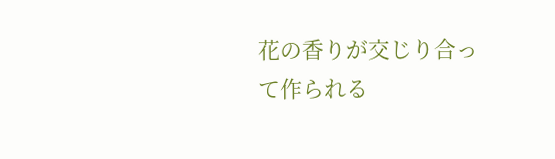花の香りが交じり合って作られる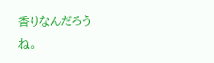香りなんだろうね。